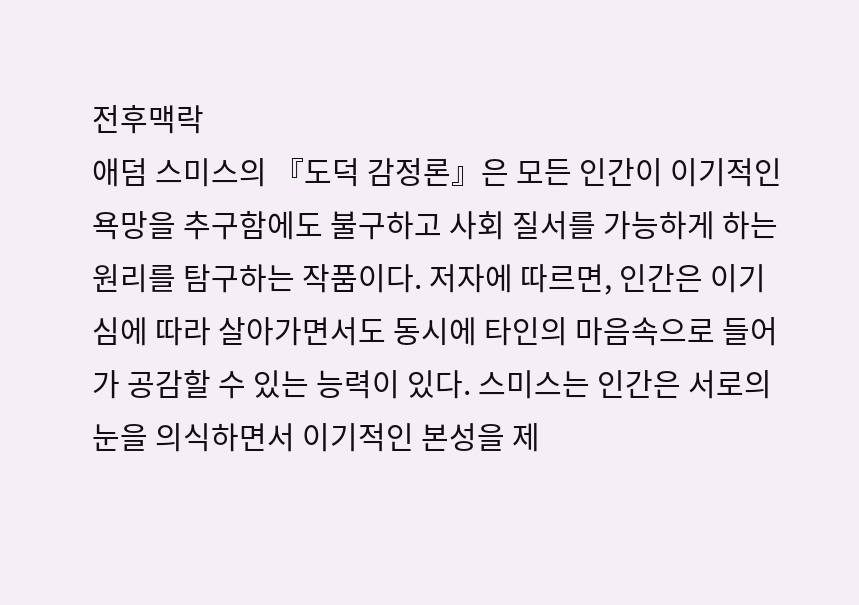전후맥락
애덤 스미스의 『도덕 감정론』은 모든 인간이 이기적인 욕망을 추구함에도 불구하고 사회 질서를 가능하게 하는 원리를 탐구하는 작품이다. 저자에 따르면, 인간은 이기심에 따라 살아가면서도 동시에 타인의 마음속으로 들어가 공감할 수 있는 능력이 있다. 스미스는 인간은 서로의 눈을 의식하면서 이기적인 본성을 제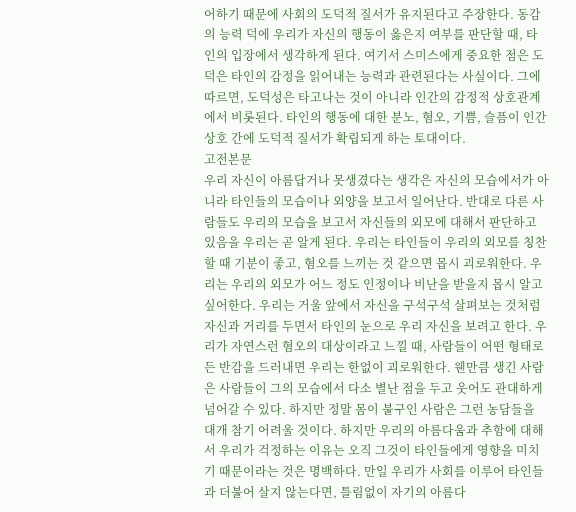어하기 때문에 사회의 도덕적 질서가 유지된다고 주장한다. 동감의 능력 덕에 우리가 자신의 행동이 옳은지 여부를 판단할 때, 타인의 입장에서 생각하게 된다. 여기서 스미스에게 중요한 점은 도덕은 타인의 감정을 읽어내는 능력과 관련된다는 사실이다. 그에 따르면, 도덕성은 타고나는 것이 아니라 인간의 감정적 상호관계에서 비롯된다. 타인의 행동에 대한 분노, 혐오, 기쁨, 슬픔이 인간 상호 간에 도덕적 질서가 확립되게 하는 토대이다.
고전본문
우리 자신이 아름답거나 못생겼다는 생각은 자신의 모습에서가 아니라 타인들의 모습이나 외양을 보고서 일어난다. 반대로 다른 사람들도 우리의 모습을 보고서 자신들의 외모에 대해서 판단하고 있음을 우리는 곧 알게 된다. 우리는 타인들이 우리의 외모를 칭찬할 때 기분이 좋고, 혐오를 느끼는 것 같으면 몹시 괴로워한다. 우리는 우리의 외모가 어느 정도 인정이나 비난을 받을지 몹시 알고 싶어한다. 우리는 거울 앞에서 자신을 구석구석 살펴보는 것처럼 자신과 거리를 두면서 타인의 눈으로 우리 자신을 보려고 한다. 우리가 자연스런 혐오의 대상이라고 느낄 때, 사람들이 어떤 형태로든 반감을 드러내면 우리는 한없이 괴로워한다. 웬만큼 생긴 사람은 사람들이 그의 모습에서 다소 별난 점을 두고 웃어도 관대하게 넘어갈 수 있다. 하지만 정말 몸이 불구인 사람은 그런 농담들을 대개 참기 어려울 것이다. 하지만 우리의 아름다움과 추함에 대해서 우리가 걱정하는 이유는 오직 그것이 타인들에게 영향을 미치기 때문이라는 것은 명백하다. 만일 우리가 사회를 이루어 타인들과 더불어 살지 않는다면, 틀림없이 자기의 아름다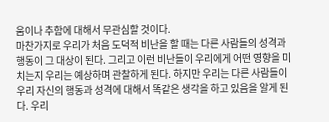움이나 추함에 대해서 무관심할 것이다.
마찬가지로 우리가 처음 도덕적 비난을 할 때는 다른 사람들의 성격과 행동이 그 대상이 된다. 그리고 이런 비난들이 우리에게 어떤 영향을 미치는지 우리는 예상하며 관찰하게 된다. 하지만 우리는 다른 사람들이 우리 자신의 행동과 성격에 대해서 똑같은 생각을 하고 있음을 알게 된다. 우리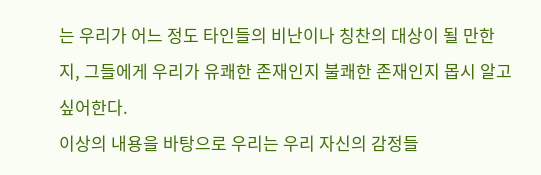는 우리가 어느 정도 타인들의 비난이나 칭찬의 대상이 될 만한지, 그들에게 우리가 유쾌한 존재인지 불쾌한 존재인지 몹시 알고 싶어한다.
이상의 내용을 바탕으로 우리는 우리 자신의 감정들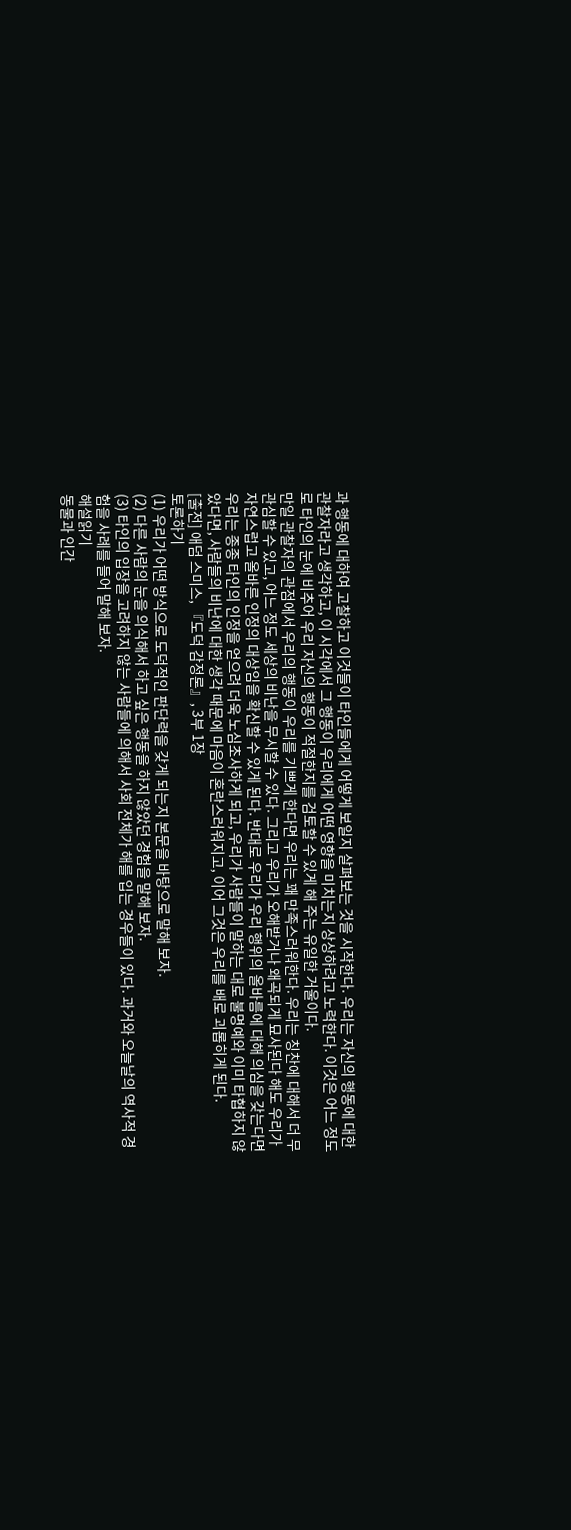과 행동에 대하여 고찰하고 이것들이 타인들에게 어떻게 보일지 살펴보는 것을 시작한다. 우리는 자신의 행동에 대한 관찰자라고 생각하고, 이 시각에서 그 행동이 우리에게 어떤 영향을 미치는지 상상하려고 노력한다. 이것은 어느 정도로 타인의 눈에 비추어 우리 자신의 행동이 적절한지를 검토할 수 있게 해 주는 유일한 거울이다.
만일 관찰자의 관점에서 우리의 행동이 우리를 기쁘게 한다면 우리는 꽤 만족스러워한다. 우리는 칭찬에 대해서 더 무관심할 수 있고, 어느 정도 세상의 비난을 무시할 수 있다. 그리고 우리가 오해받거나 왜곡되게 묘사된다 해도 우리가 자연스럽고 올바른 인정의 대상임을 확신할 수 있게 된다. 반대로 우리가 우리 행위의 올바름에 대해 의심을 갖는다면 우리는 종종 타인의 인정을 얻으려 더욱 노심초사하게 되고, 우리가 사람들이 말하는 대로 불명예와 이미 타협하지 않았다면, 사람들의 비난에 대한 생각 때문에 마음이 혼란스러워지고, 이어 그것은 우리를 배로 괴롭히게 된다.
[출전] 애덤 스미스, 『도덕 감정론』, 3부 1장
토론하기
(1) 우리가 어떤 방식으로 도덕적인 판단력을 갖게 되는지 본문을 바탕으로 말해 보자.
(2) 다른 사람의 눈을 의식해서 하고 싶은 행동을 하지 않았던 경험을 말해 보자.
(3) 타인의 입장을 고려하지 않는 사람들에 의해서 사회 전체가 해를 입는 경우들이 있다. 과거와 오늘날의 역사적 경험을 사례를 들어 말해 보자.
해설읽기
동물과 인간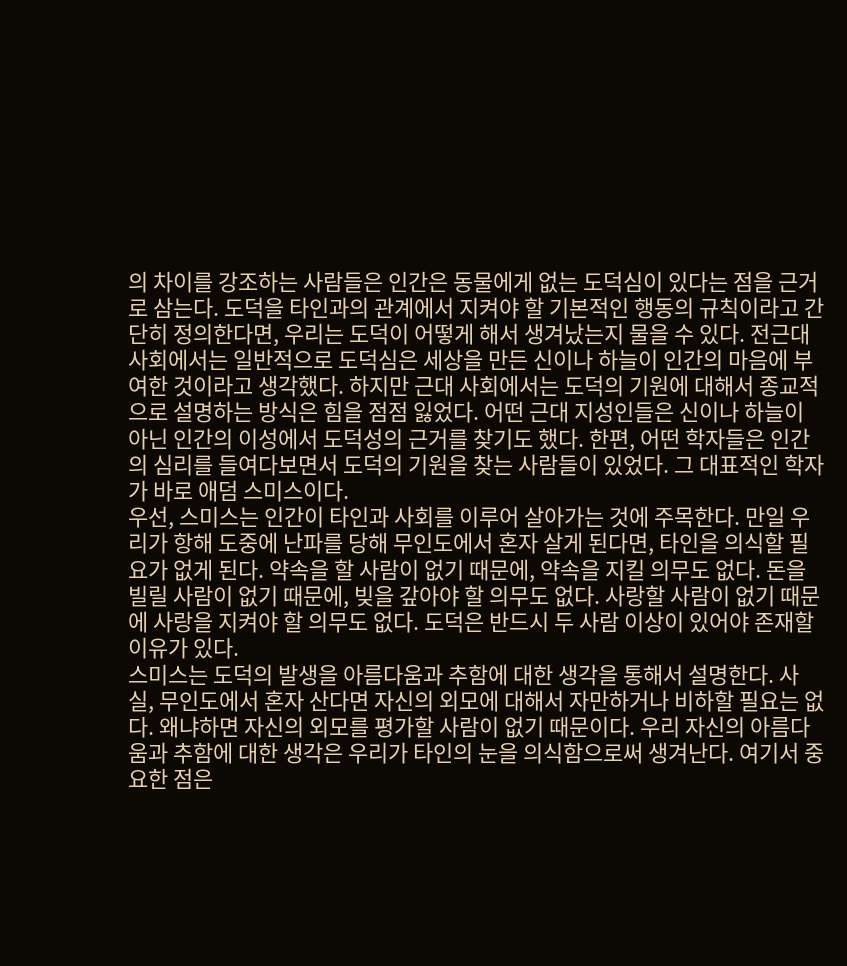의 차이를 강조하는 사람들은 인간은 동물에게 없는 도덕심이 있다는 점을 근거로 삼는다. 도덕을 타인과의 관계에서 지켜야 할 기본적인 행동의 규칙이라고 간단히 정의한다면, 우리는 도덕이 어떻게 해서 생겨났는지 물을 수 있다. 전근대 사회에서는 일반적으로 도덕심은 세상을 만든 신이나 하늘이 인간의 마음에 부여한 것이라고 생각했다. 하지만 근대 사회에서는 도덕의 기원에 대해서 종교적으로 설명하는 방식은 힘을 점점 잃었다. 어떤 근대 지성인들은 신이나 하늘이 아닌 인간의 이성에서 도덕성의 근거를 찾기도 했다. 한편, 어떤 학자들은 인간의 심리를 들여다보면서 도덕의 기원을 찾는 사람들이 있었다. 그 대표적인 학자가 바로 애덤 스미스이다.
우선, 스미스는 인간이 타인과 사회를 이루어 살아가는 것에 주목한다. 만일 우리가 항해 도중에 난파를 당해 무인도에서 혼자 살게 된다면, 타인을 의식할 필요가 없게 된다. 약속을 할 사람이 없기 때문에, 약속을 지킬 의무도 없다. 돈을 빌릴 사람이 없기 때문에, 빚을 갚아야 할 의무도 없다. 사랑할 사람이 없기 때문에 사랑을 지켜야 할 의무도 없다. 도덕은 반드시 두 사람 이상이 있어야 존재할 이유가 있다.
스미스는 도덕의 발생을 아름다움과 추함에 대한 생각을 통해서 설명한다. 사실, 무인도에서 혼자 산다면 자신의 외모에 대해서 자만하거나 비하할 필요는 없다. 왜냐하면 자신의 외모를 평가할 사람이 없기 때문이다. 우리 자신의 아름다움과 추함에 대한 생각은 우리가 타인의 눈을 의식함으로써 생겨난다. 여기서 중요한 점은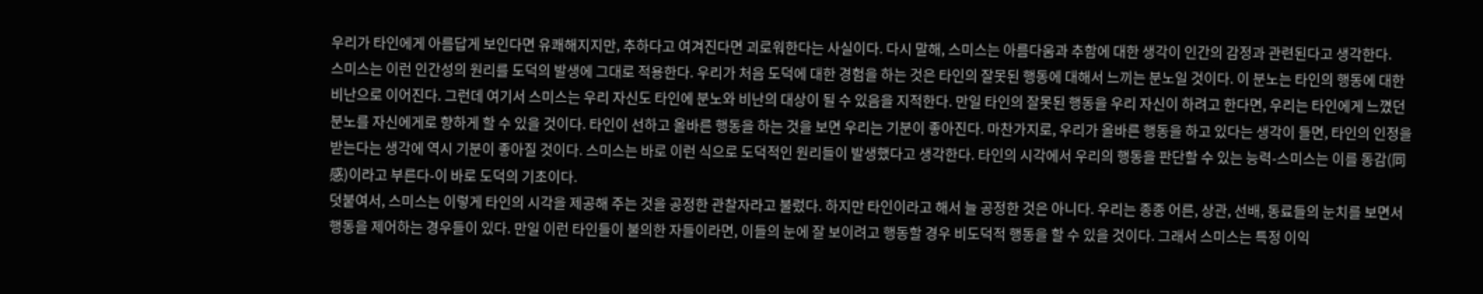우리가 타인에게 아름답게 보인다면 유쾌해지지만, 추하다고 여겨진다면 괴로워한다는 사실이다. 다시 말해, 스미스는 아름다움과 추함에 대한 생각이 인간의 감정과 관련된다고 생각한다.
스미스는 이런 인간성의 원리를 도덕의 발생에 그대로 적용한다. 우리가 처음 도덕에 대한 경험을 하는 것은 타인의 잘못된 행동에 대해서 느끼는 분노일 것이다. 이 분노는 타인의 행동에 대한 비난으로 이어진다. 그런데 여기서 스미스는 우리 자신도 타인에 분노와 비난의 대상이 될 수 있음을 지적한다. 만일 타인의 잘못된 행동을 우리 자신이 하려고 한다면, 우리는 타인에게 느꼈던 분노를 자신에게로 향하게 할 수 있을 것이다. 타인이 선하고 올바른 행동을 하는 것을 보면 우리는 기분이 좋아진다. 마찬가지로, 우리가 올바른 행동을 하고 있다는 생각이 들면, 타인의 인정을 받는다는 생각에 역시 기분이 좋아질 것이다. 스미스는 바로 이런 식으로 도덕적인 원리들이 발생했다고 생각한다. 타인의 시각에서 우리의 행동을 판단할 수 있는 능력-스미스는 이를 동감(同感)이라고 부른다-이 바로 도덕의 기초이다.
덧붙여서, 스미스는 이렇게 타인의 시각을 제공해 주는 것을 공정한 관찰자라고 불렀다. 하지만 타인이라고 해서 늘 공정한 것은 아니다. 우리는 종종 어른, 상관, 선배, 동료들의 눈치를 보면서 행동을 제어하는 경우들이 있다. 만일 이런 타인들이 불의한 자들이라면, 이들의 눈에 잘 보이려고 행동할 경우 비도덕적 행동을 할 수 있을 것이다. 그래서 스미스는 특정 이익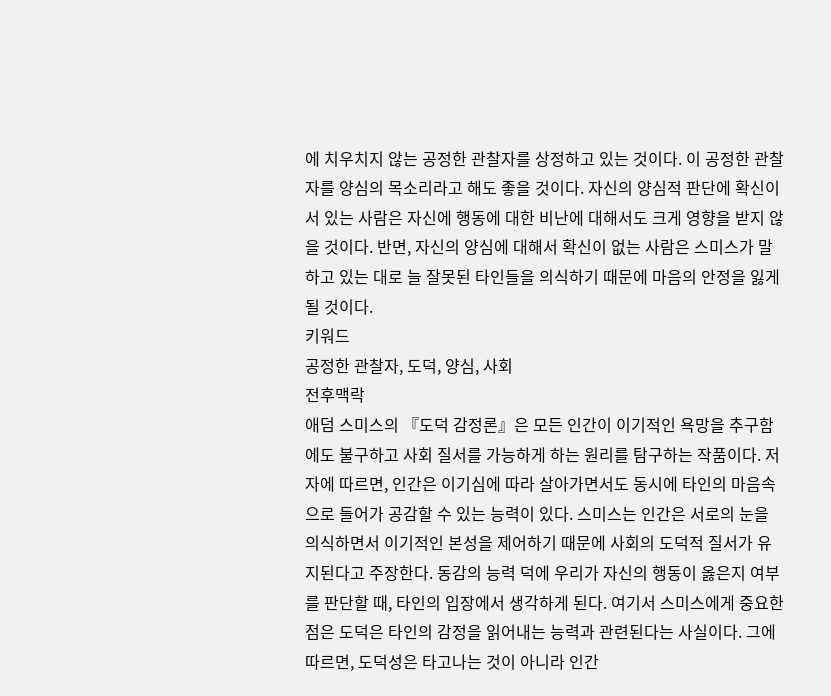에 치우치지 않는 공정한 관찰자를 상정하고 있는 것이다. 이 공정한 관찰자를 양심의 목소리라고 해도 좋을 것이다. 자신의 양심적 판단에 확신이 서 있는 사람은 자신에 행동에 대한 비난에 대해서도 크게 영향을 받지 않을 것이다. 반면, 자신의 양심에 대해서 확신이 없는 사람은 스미스가 말하고 있는 대로 늘 잘못된 타인들을 의식하기 때문에 마음의 안정을 잃게 될 것이다.
키워드
공정한 관찰자, 도덕, 양심, 사회
전후맥락
애덤 스미스의 『도덕 감정론』은 모든 인간이 이기적인 욕망을 추구함에도 불구하고 사회 질서를 가능하게 하는 원리를 탐구하는 작품이다. 저자에 따르면, 인간은 이기심에 따라 살아가면서도 동시에 타인의 마음속으로 들어가 공감할 수 있는 능력이 있다. 스미스는 인간은 서로의 눈을 의식하면서 이기적인 본성을 제어하기 때문에 사회의 도덕적 질서가 유지된다고 주장한다. 동감의 능력 덕에 우리가 자신의 행동이 옳은지 여부를 판단할 때, 타인의 입장에서 생각하게 된다. 여기서 스미스에게 중요한 점은 도덕은 타인의 감정을 읽어내는 능력과 관련된다는 사실이다. 그에 따르면, 도덕성은 타고나는 것이 아니라 인간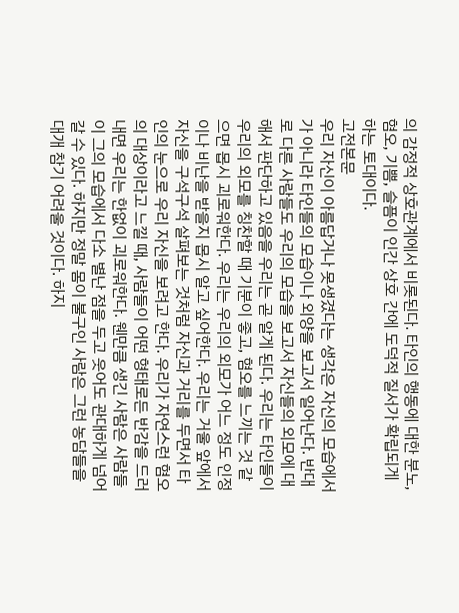의 감정적 상호관계에서 비롯된다. 타인의 행동에 대한 분노, 혐오, 기쁨, 슬픔이 인간 상호 간에 도덕적 질서가 확립되게 하는 토대이다.
고전본문
우리 자신이 아름답거나 못생겼다는 생각은 자신의 모습에서가 아니라 타인들의 모습이나 외양을 보고서 일어난다. 반대로 다른 사람들도 우리의 모습을 보고서 자신들의 외모에 대해서 판단하고 있음을 우리는 곧 알게 된다. 우리는 타인들이 우리의 외모를 칭찬할 때 기분이 좋고, 혐오를 느끼는 것 같으면 몹시 괴로워한다. 우리는 우리의 외모가 어느 정도 인정이나 비난을 받을지 몹시 알고 싶어한다. 우리는 거울 앞에서 자신을 구석구석 살펴보는 것처럼 자신과 거리를 두면서 타인의 눈으로 우리 자신을 보려고 한다. 우리가 자연스런 혐오의 대상이라고 느낄 때, 사람들이 어떤 형태로든 반감을 드러내면 우리는 한없이 괴로워한다. 웬만큼 생긴 사람은 사람들이 그의 모습에서 다소 별난 점을 두고 웃어도 관대하게 넘어갈 수 있다. 하지만 정말 몸이 불구인 사람은 그런 농담들을 대개 참기 어려울 것이다. 하지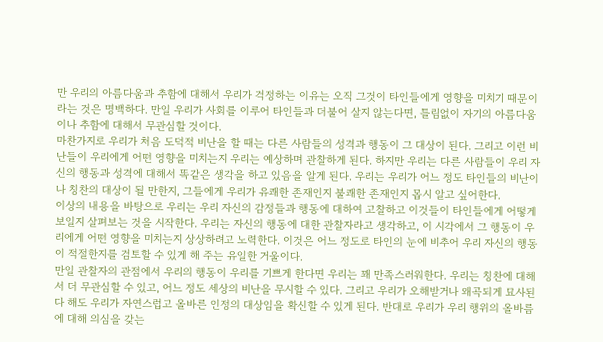만 우리의 아름다움과 추함에 대해서 우리가 걱정하는 이유는 오직 그것이 타인들에게 영향을 미치기 때문이라는 것은 명백하다. 만일 우리가 사회를 이루어 타인들과 더불어 살지 않는다면, 틀림없이 자기의 아름다움이나 추함에 대해서 무관심할 것이다.
마찬가지로 우리가 처음 도덕적 비난을 할 때는 다른 사람들의 성격과 행동이 그 대상이 된다. 그리고 이런 비난들이 우리에게 어떤 영향을 미치는지 우리는 예상하며 관찰하게 된다. 하지만 우리는 다른 사람들이 우리 자신의 행동과 성격에 대해서 똑같은 생각을 하고 있음을 알게 된다. 우리는 우리가 어느 정도 타인들의 비난이나 칭찬의 대상이 될 만한지, 그들에게 우리가 유쾌한 존재인지 불쾌한 존재인지 몹시 알고 싶어한다.
이상의 내용을 바탕으로 우리는 우리 자신의 감정들과 행동에 대하여 고찰하고 이것들이 타인들에게 어떻게 보일지 살펴보는 것을 시작한다. 우리는 자신의 행동에 대한 관찰자라고 생각하고, 이 시각에서 그 행동이 우리에게 어떤 영향을 미치는지 상상하려고 노력한다. 이것은 어느 정도로 타인의 눈에 비추어 우리 자신의 행동이 적절한지를 검토할 수 있게 해 주는 유일한 거울이다.
만일 관찰자의 관점에서 우리의 행동이 우리를 기쁘게 한다면 우리는 꽤 만족스러워한다. 우리는 칭찬에 대해서 더 무관심할 수 있고, 어느 정도 세상의 비난을 무시할 수 있다. 그리고 우리가 오해받거나 왜곡되게 묘사된다 해도 우리가 자연스럽고 올바른 인정의 대상임을 확신할 수 있게 된다. 반대로 우리가 우리 행위의 올바름에 대해 의심을 갖는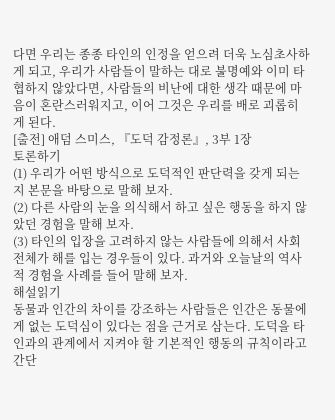다면 우리는 종종 타인의 인정을 얻으려 더욱 노심초사하게 되고, 우리가 사람들이 말하는 대로 불명예와 이미 타협하지 않았다면, 사람들의 비난에 대한 생각 때문에 마음이 혼란스러워지고, 이어 그것은 우리를 배로 괴롭히게 된다.
[출전] 애덤 스미스, 『도덕 감정론』, 3부 1장
토론하기
(1) 우리가 어떤 방식으로 도덕적인 판단력을 갖게 되는지 본문을 바탕으로 말해 보자.
(2) 다른 사람의 눈을 의식해서 하고 싶은 행동을 하지 않았던 경험을 말해 보자.
(3) 타인의 입장을 고려하지 않는 사람들에 의해서 사회 전체가 해를 입는 경우들이 있다. 과거와 오늘날의 역사적 경험을 사례를 들어 말해 보자.
해설읽기
동물과 인간의 차이를 강조하는 사람들은 인간은 동물에게 없는 도덕심이 있다는 점을 근거로 삼는다. 도덕을 타인과의 관계에서 지켜야 할 기본적인 행동의 규칙이라고 간단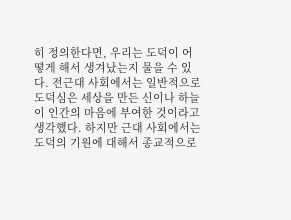히 정의한다면, 우리는 도덕이 어떻게 해서 생겨났는지 물을 수 있다. 전근대 사회에서는 일반적으로 도덕심은 세상을 만든 신이나 하늘이 인간의 마음에 부여한 것이라고 생각했다. 하지만 근대 사회에서는 도덕의 기원에 대해서 종교적으로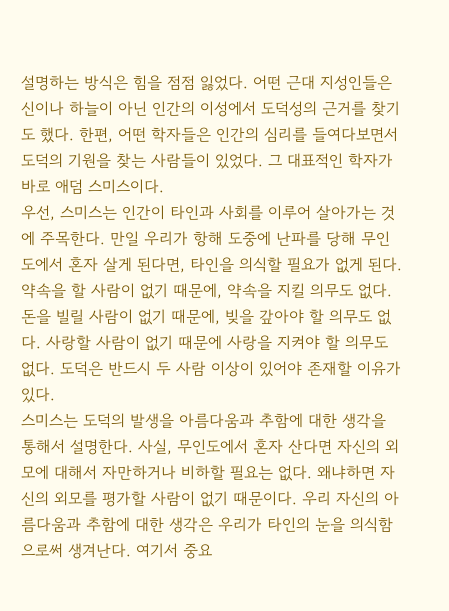설명하는 방식은 힘을 점점 잃었다. 어떤 근대 지성인들은 신이나 하늘이 아닌 인간의 이성에서 도덕성의 근거를 찾기도 했다. 한편, 어떤 학자들은 인간의 심리를 들여다보면서 도덕의 기원을 찾는 사람들이 있었다. 그 대표적인 학자가 바로 애덤 스미스이다.
우선, 스미스는 인간이 타인과 사회를 이루어 살아가는 것에 주목한다. 만일 우리가 항해 도중에 난파를 당해 무인도에서 혼자 살게 된다면, 타인을 의식할 필요가 없게 된다. 약속을 할 사람이 없기 때문에, 약속을 지킬 의무도 없다. 돈을 빌릴 사람이 없기 때문에, 빚을 갚아야 할 의무도 없다. 사랑할 사람이 없기 때문에 사랑을 지켜야 할 의무도 없다. 도덕은 반드시 두 사람 이상이 있어야 존재할 이유가 있다.
스미스는 도덕의 발생을 아름다움과 추함에 대한 생각을 통해서 설명한다. 사실, 무인도에서 혼자 산다면 자신의 외모에 대해서 자만하거나 비하할 필요는 없다. 왜냐하면 자신의 외모를 평가할 사람이 없기 때문이다. 우리 자신의 아름다움과 추함에 대한 생각은 우리가 타인의 눈을 의식함으로써 생겨난다. 여기서 중요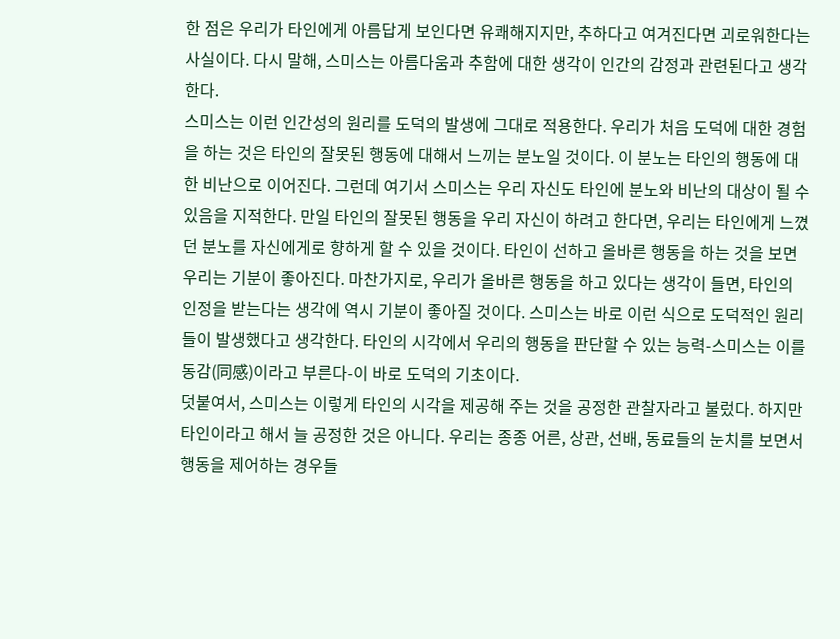한 점은 우리가 타인에게 아름답게 보인다면 유쾌해지지만, 추하다고 여겨진다면 괴로워한다는 사실이다. 다시 말해, 스미스는 아름다움과 추함에 대한 생각이 인간의 감정과 관련된다고 생각한다.
스미스는 이런 인간성의 원리를 도덕의 발생에 그대로 적용한다. 우리가 처음 도덕에 대한 경험을 하는 것은 타인의 잘못된 행동에 대해서 느끼는 분노일 것이다. 이 분노는 타인의 행동에 대한 비난으로 이어진다. 그런데 여기서 스미스는 우리 자신도 타인에 분노와 비난의 대상이 될 수 있음을 지적한다. 만일 타인의 잘못된 행동을 우리 자신이 하려고 한다면, 우리는 타인에게 느꼈던 분노를 자신에게로 향하게 할 수 있을 것이다. 타인이 선하고 올바른 행동을 하는 것을 보면 우리는 기분이 좋아진다. 마찬가지로, 우리가 올바른 행동을 하고 있다는 생각이 들면, 타인의 인정을 받는다는 생각에 역시 기분이 좋아질 것이다. 스미스는 바로 이런 식으로 도덕적인 원리들이 발생했다고 생각한다. 타인의 시각에서 우리의 행동을 판단할 수 있는 능력-스미스는 이를 동감(同感)이라고 부른다-이 바로 도덕의 기초이다.
덧붙여서, 스미스는 이렇게 타인의 시각을 제공해 주는 것을 공정한 관찰자라고 불렀다. 하지만 타인이라고 해서 늘 공정한 것은 아니다. 우리는 종종 어른, 상관, 선배, 동료들의 눈치를 보면서 행동을 제어하는 경우들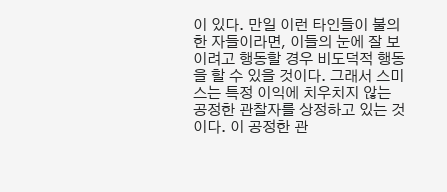이 있다. 만일 이런 타인들이 불의한 자들이라면, 이들의 눈에 잘 보이려고 행동할 경우 비도덕적 행동을 할 수 있을 것이다. 그래서 스미스는 특정 이익에 치우치지 않는 공정한 관찰자를 상정하고 있는 것이다. 이 공정한 관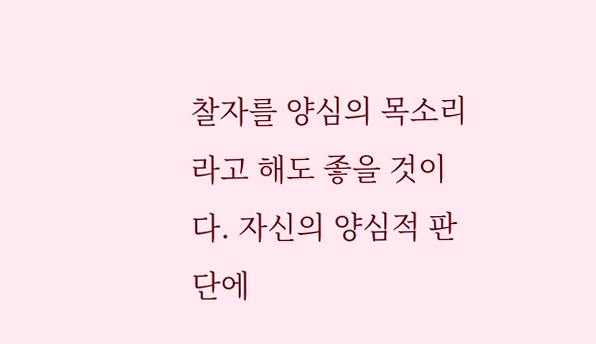찰자를 양심의 목소리라고 해도 좋을 것이다. 자신의 양심적 판단에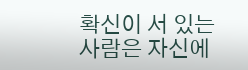확신이 서 있는 사람은 자신에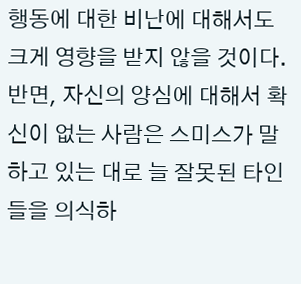행동에 대한 비난에 대해서도 크게 영향을 받지 않을 것이다. 반면, 자신의 양심에 대해서 확신이 없는 사람은 스미스가 말하고 있는 대로 늘 잘못된 타인들을 의식하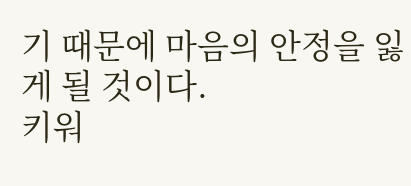기 때문에 마음의 안정을 잃게 될 것이다.
키워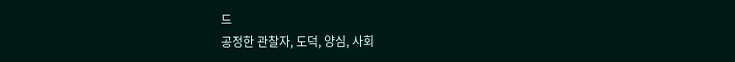드
공정한 관찰자, 도덕, 양심, 사회